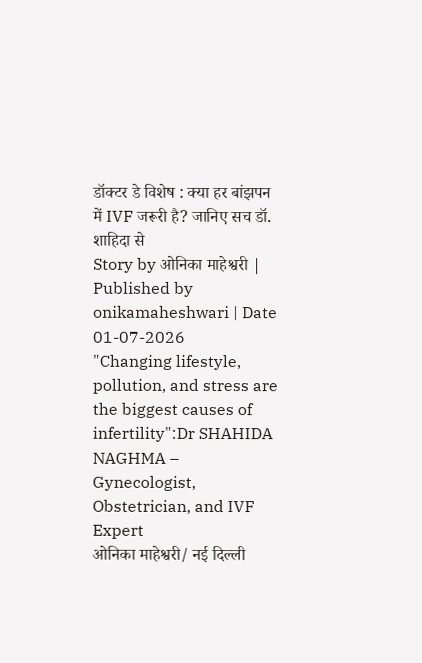डॉक्टर डे विशेष : क्या हर बांझपन में IVF जरूरी है? जानिए सच डॉ. शाहिदा से
Story by ओनिका माहेश्वरी | Published by onikamaheshwari | Date 01-07-2026
"Changing lifestyle, pollution, and stress are the biggest causes of infertility":Dr SHAHIDA NAGHMA – Gynecologist, Obstetrician, and IVF Expert
ओनिका माहेश्वरी/ नई दिल्ली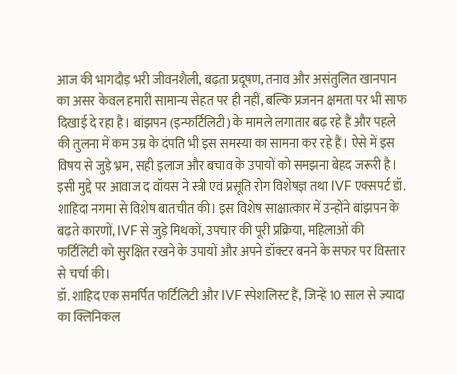आज की भागदौड़ भरी जीवनशैली, बढ़ता प्रदूषण, तनाव और असंतुलित खानपान का असर केवल हमारी सामान्य सेहत पर ही नहीं, बल्कि प्रजनन क्षमता पर भी साफ दिखाई दे रहा है। बांझपन (इन्फर्टिलिटी) के मामले लगातार बढ़ रहे हैं और पहले की तुलना में कम उम्र के दंपति भी इस समस्या का सामना कर रहे हैं। ऐसे में इस विषय से जुड़े भ्रम, सही इलाज और बचाव के उपायों को समझना बेहद जरूरी है। इसी मुद्दे पर आवाज द वॉयस ने स्त्री एवं प्रसूति रोग विशेषज्ञ तथा IVF एक्सपर्ट डॉ. शाहिदा नगमा से विशेष बातचीत की। इस विशेष साक्षात्कार में उन्होंने बांझपन के बढ़ते कारणों, IVF से जुड़े मिथकों, उपचार की पूरी प्रक्रिया, महिलाओं की फर्टिलिटी को सुरक्षित रखने के उपायों और अपने डॉक्टर बनने के सफर पर विस्तार से चर्चा की।
डॉ. शाहिद एक समर्पित फर्टिलिटी और IVF स्पेशलिस्ट हैं, जिन्हें 10 साल से ज़्यादा का क्लिनिकल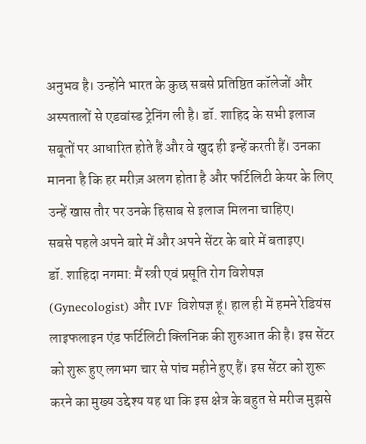अनुभव है। उन्होंने भारत के कुछ सबसे प्रतिष्ठित कॉलेजों और अस्पतालों से एडवांस्ड ट्रेनिंग ली है। डॉ. शाहिद के सभी इलाज सबूतों पर आधारित होते हैं और वे खुद ही इन्हें करती हैं। उनका मानना है कि हर मरीज़ अलग होता है और फर्टिलिटी केयर के लिए उन्हें खास तौर पर उनके हिसाब से इलाज मिलना चाहिए।
सबसे पहले अपने बारे में और अपने सेंटर के बारे में बताइए।
डॉ. शाहिदा नगमा: मैं स्त्री एवं प्रसूति रोग विशेषज्ञ (Gynecologist) और IVF विशेषज्ञ हूं। हाल ही में हमने रेडियंस लाइफलाइन एंड फर्टिलिटी क्लिनिक की शुरुआत की है। इस सेंटर को शुरू हुए लगभग चार से पांच महीने हुए हैं। इस सेंटर को शुरू करने का मुख्य उद्देश्य यह था कि इस क्षेत्र के बहुत से मरीज मुझसे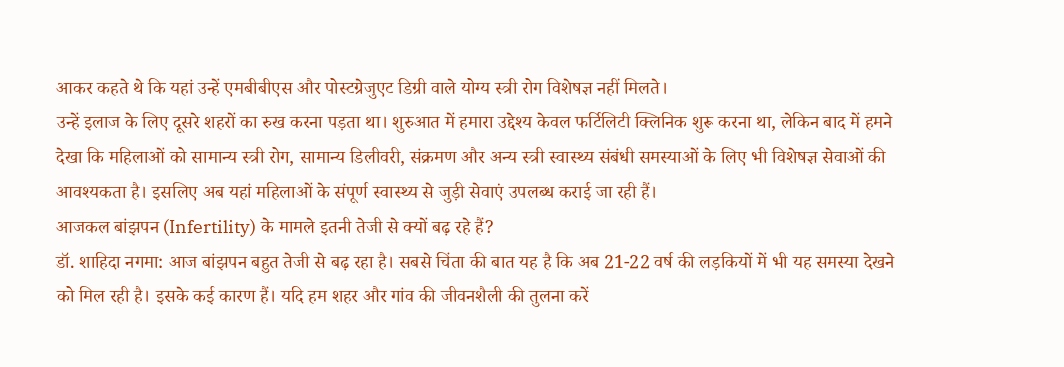आकर कहते थे कि यहां उन्हें एमबीबीएस और पोस्टग्रेजुएट डिग्री वाले योग्य स्त्री रोग विशेषज्ञ नहीं मिलते।
उन्हें इलाज के लिए दूसरे शहरों का रुख करना पड़ता था। शुरुआत में हमारा उद्देश्य केवल फर्टिलिटी क्लिनिक शुरू करना था, लेकिन बाद में हमने देखा कि महिलाओं को सामान्य स्त्री रोग, सामान्य डिलीवरी, संक्रमण और अन्य स्त्री स्वास्थ्य संबंधी समस्याओं के लिए भी विशेषज्ञ सेवाओं की आवश्यकता है। इसलिए अब यहां महिलाओं के संपूर्ण स्वास्थ्य से जुड़ी सेवाएं उपलब्ध कराई जा रही हैं।
आजकल बांझपन (Infertility) के मामले इतनी तेजी से क्यों बढ़ रहे हैं?
डॉ. शाहिदा नगमा: आज बांझपन बहुत तेजी से बढ़ रहा है। सबसे चिंता की बात यह है कि अब 21-22 वर्ष की लड़कियों में भी यह समस्या देखने को मिल रही है। इसके कई कारण हैं। यदि हम शहर और गांव की जीवनशैली की तुलना करें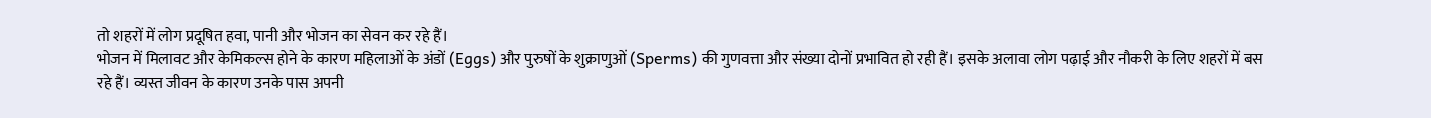तो शहरों में लोग प्रदूषित हवा, पानी और भोजन का सेवन कर रहे हैं।
भोजन में मिलावट और केमिकल्स होने के कारण महिलाओं के अंडों (Eggs) और पुरुषों के शुक्राणुओं (Sperms) की गुणवत्ता और संख्या दोनों प्रभावित हो रही हैं। इसके अलावा लोग पढ़ाई और नौकरी के लिए शहरों में बस रहे हैं। व्यस्त जीवन के कारण उनके पास अपनी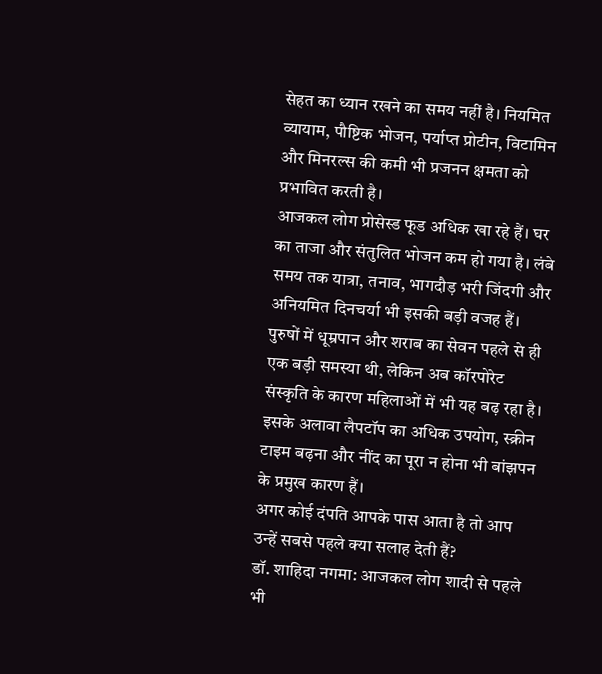सेहत का ध्यान रखने का समय नहीं है। नियमित व्यायाम, पौष्टिक भोजन, पर्याप्त प्रोटीन, विटामिन और मिनरल्स की कमी भी प्रजनन क्षमता को प्रभावित करती है।
आजकल लोग प्रोसेस्ड फूड अधिक खा रहे हैं। घर का ताजा और संतुलित भोजन कम हो गया है। लंबे समय तक यात्रा, तनाव, भागदौड़ भरी जिंदगी और अनियमित दिनचर्या भी इसकी बड़ी वजह हैं। पुरुषों में धूम्रपान और शराब का सेवन पहले से ही एक बड़ी समस्या थी, लेकिन अब कॉरपोरेट संस्कृति के कारण महिलाओं में भी यह बढ़ रहा है। इसके अलावा लैपटॉप का अधिक उपयोग, स्क्रीन टाइम बढ़ना और नींद का पूरा न होना भी बांझपन के प्रमुख कारण हैं।
अगर कोई दंपति आपके पास आता है तो आप उन्हें सबसे पहले क्या सलाह देती हैं?
डॉ. शाहिदा नगमा: आजकल लोग शादी से पहले भी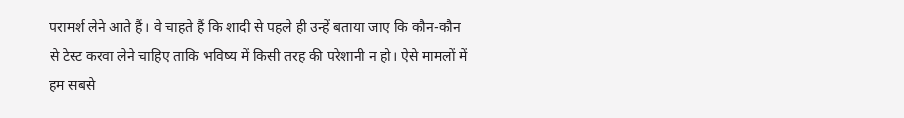परामर्श लेने आते हैं। वे चाहते हैं कि शादी से पहले ही उन्हें बताया जाए कि कौन-कौन से टेस्ट करवा लेने चाहिए ताकि भविष्य में किसी तरह की परेशानी न हो। ऐसे मामलों में हम सबसे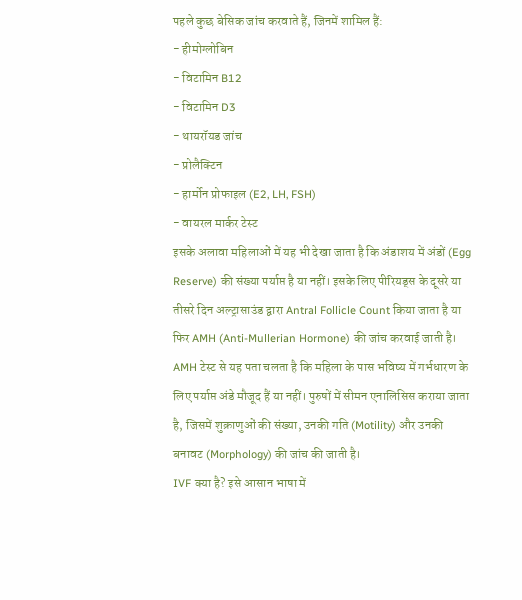पहले कुछ बेसिक जांच करवाते हैं, जिनमें शामिल हैं:
- हीमोग्लोबिन
- विटामिन B12
- विटामिन D3
- थायरॉयड जांच
- प्रोलैक्टिन
- हार्मोन प्रोफाइल (E2, LH, FSH)
- वायरल मार्कर टेस्ट
इसके अलावा महिलाओं में यह भी देखा जाता है कि अंडाशय में अंडों (Egg Reserve) की संख्या पर्याप्त है या नहीं। इसके लिए पीरियड्स के दूसरे या तीसरे दिन अल्ट्रासाउंड द्वारा Antral Follicle Count किया जाता है या फिर AMH (Anti-Mullerian Hormone) की जांच करवाई जाती है। AMH टेस्ट से यह पता चलता है कि महिला के पास भविष्य में गर्भधारण के लिए पर्याप्त अंडे मौजूद हैं या नहीं। पुरुषों में सीमन एनालिसिस कराया जाता है, जिसमें शुक्राणुओं की संख्या, उनकी गति (Motility) और उनकी बनावट (Morphology) की जांच की जाती है।
IVF क्या है? इसे आसान भाषा में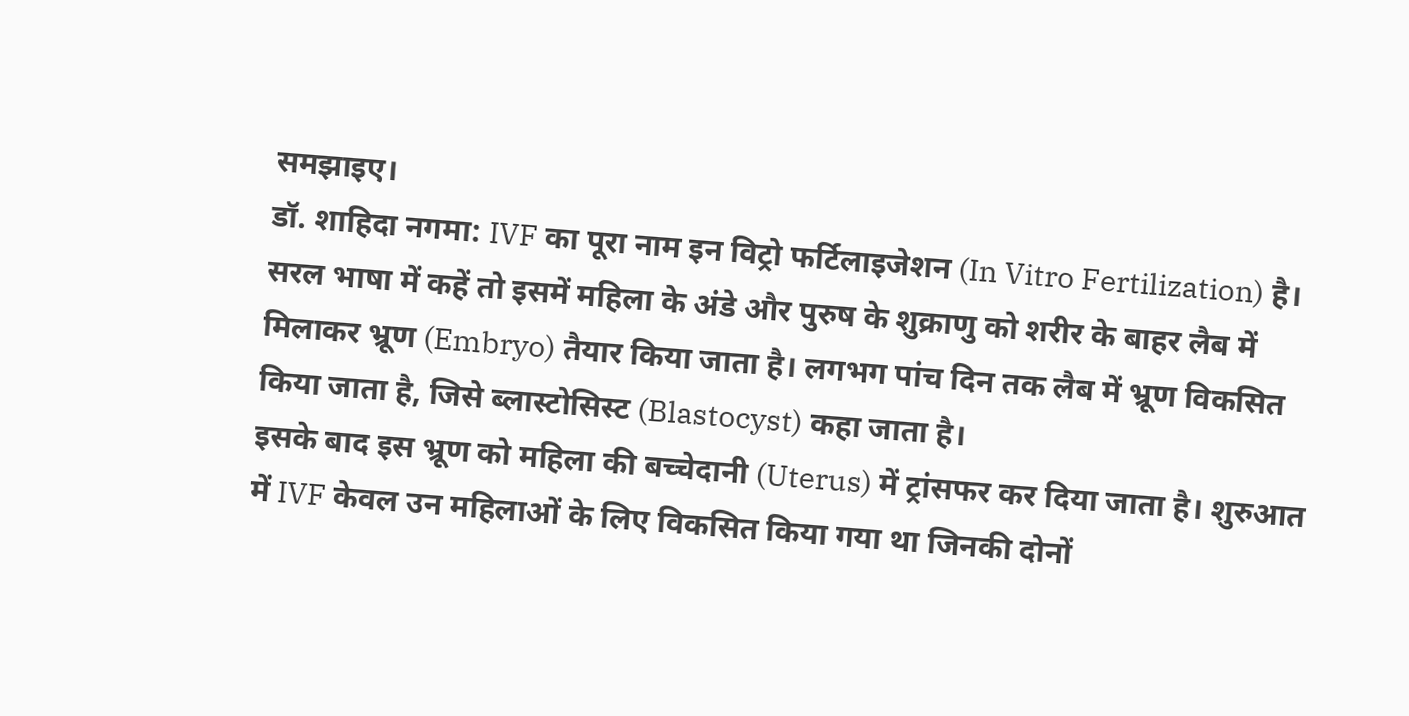समझाइए।
डॉ. शाहिदा नगमा: IVF का पूरा नाम इन विट्रो फर्टिलाइजेशन (In Vitro Fertilization) है। सरल भाषा में कहें तो इसमें महिला के अंडे और पुरुष के शुक्राणु को शरीर के बाहर लैब में मिलाकर भ्रूण (Embryo) तैयार किया जाता है। लगभग पांच दिन तक लैब में भ्रूण विकसित किया जाता है, जिसे ब्लास्टोसिस्ट (Blastocyst) कहा जाता है।
इसके बाद इस भ्रूण को महिला की बच्चेदानी (Uterus) में ट्रांसफर कर दिया जाता है। शुरुआत में IVF केवल उन महिलाओं के लिए विकसित किया गया था जिनकी दोनों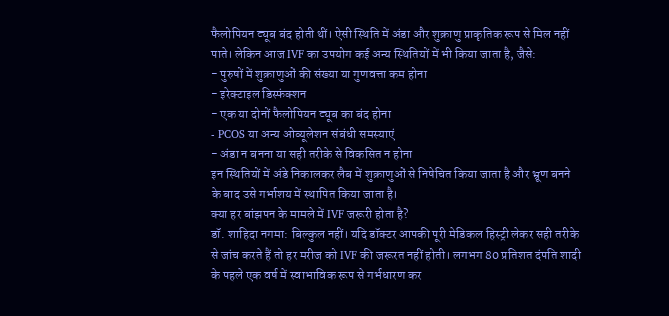फैलोपियन ट्यूब बंद होती थीं। ऐसी स्थिति में अंडा और शुक्राणु प्राकृतिक रूप से मिल नहीं पाते। लेकिन आज IVF का उपयोग कई अन्य स्थितियों में भी किया जाता है, जैसे:
- पुरुषों में शुक्राणुओं की संख्या या गुणवत्ता कम होना
- इरेक्टाइल डिस्फंक्शन
- एक या दोनों फैलोपियन ट्यूब का बंद होना
- PCOS या अन्य ओव्यूलेशन संबंधी समस्याएं
- अंडा न बनना या सही तरीके से विकसित न होना
इन स्थितियों में अंडे निकालकर लैब में शुक्राणुओं से निषेचित किया जाता है और भ्रूण बनने के बाद उसे गर्भाशय में स्थापित किया जाता है।
क्या हर बांझपन के मामले में IVF जरूरी होता है?
डॉ. शाहिदा नगमा: बिल्कुल नहीं। यदि डॉक्टर आपकी पूरी मेडिकल हिस्ट्री लेकर सही तरीके से जांच करते हैं तो हर मरीज को IVF की जरूरत नहीं होती। लगभग 80 प्रतिशत दंपति शादी के पहले एक वर्ष में स्वाभाविक रूप से गर्भधारण कर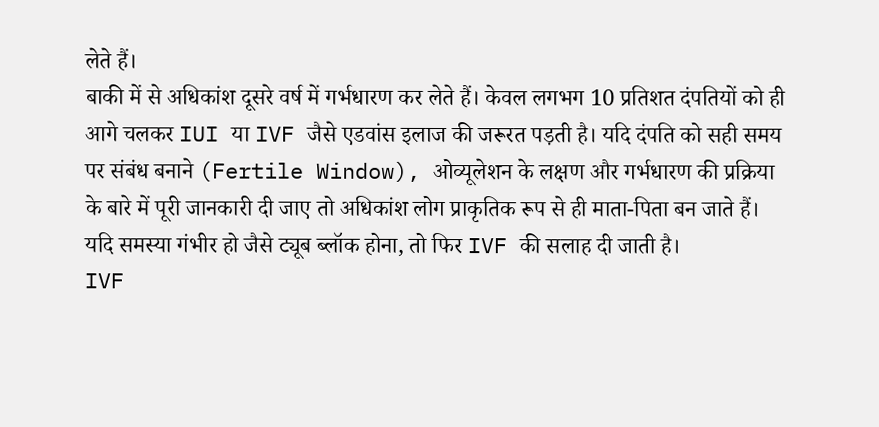लेते हैं।
बाकी में से अधिकांश दूसरे वर्ष में गर्भधारण कर लेते हैं। केवल लगभग 10 प्रतिशत दंपतियों को ही आगे चलकर IUI या IVF जैसे एडवांस इलाज की जरूरत पड़ती है। यदि दंपति को सही समय पर संबंध बनाने (Fertile Window), ओव्यूलेशन के लक्षण और गर्भधारण की प्रक्रिया के बारे में पूरी जानकारी दी जाए तो अधिकांश लोग प्राकृतिक रूप से ही माता-पिता बन जाते हैं। यदि समस्या गंभीर हो जैसे ट्यूब ब्लॉक होना, तो फिर IVF की सलाह दी जाती है।
IVF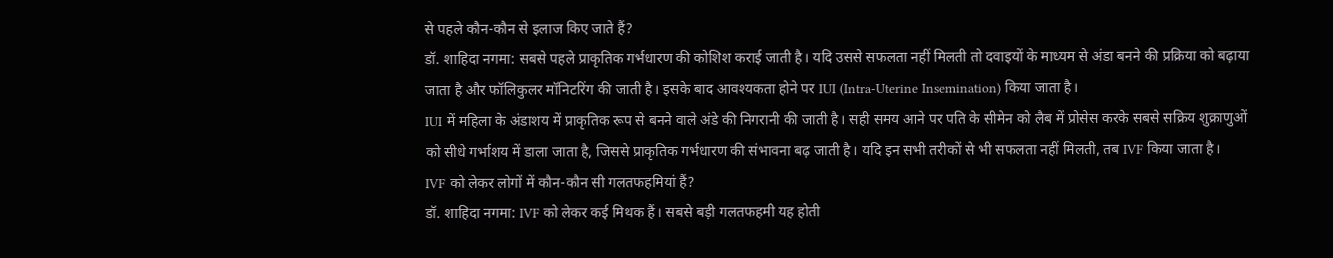से पहले कौन-कौन से इलाज किए जाते हैं?
डॉ. शाहिदा नगमा: सबसे पहले प्राकृतिक गर्भधारण की कोशिश कराई जाती है। यदि उससे सफलता नहीं मिलती तो दवाइयों के माध्यम से अंडा बनने की प्रक्रिया को बढ़ाया जाता है और फॉलिकुलर मॉनिटरिंग की जाती है। इसके बाद आवश्यकता होने पर IUI (Intra-Uterine Insemination) किया जाता है।
IUI में महिला के अंडाशय में प्राकृतिक रूप से बनने वाले अंडे की निगरानी की जाती है। सही समय आने पर पति के सीमेन को लैब में प्रोसेस करके सबसे सक्रिय शुक्राणुओं को सीधे गर्भाशय में डाला जाता है, जिससे प्राकृतिक गर्भधारण की संभावना बढ़ जाती है। यदि इन सभी तरीकों से भी सफलता नहीं मिलती, तब IVF किया जाता है।
IVF को लेकर लोगों में कौन-कौन सी गलतफहमियां हैं?
डॉ. शाहिदा नगमा: IVF को लेकर कई मिथक हैं। सबसे बड़ी गलतफहमी यह होती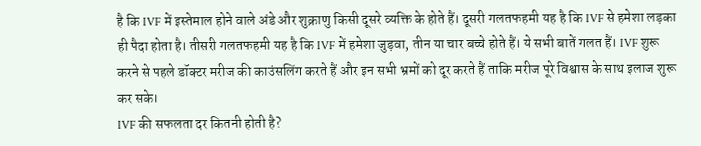है कि IVF में इस्तेमाल होने वाले अंडे और शुक्राणु किसी दूसरे व्यक्ति के होते हैं। दूसरी गलतफहमी यह है कि IVF से हमेशा लड़का ही पैदा होता है। तीसरी गलतफहमी यह है कि IVF में हमेशा जुड़वा, तीन या चार बच्चे होते हैं। ये सभी बातें गलत हैं। IVF शुरू करने से पहले डॉक्टर मरीज की काउंसलिंग करते हैं और इन सभी भ्रमों को दूर करते हैं ताकि मरीज पूरे विश्वास के साथ इलाज शुरू कर सके।
IVF की सफलता दर कितनी होती है?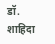डॉ. शाहिदा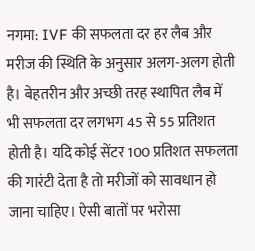नगमा: IVF की सफलता दर हर लैब और मरीज की स्थिति के अनुसार अलग-अलग होती है। बेहतरीन और अच्छी तरह स्थापित लैब में भी सफलता दर लगभग 45 से 55 प्रतिशत होती है। यदि कोई सेंटर 100 प्रतिशत सफलता की गारंटी देता है तो मरीजों को सावधान हो जाना चाहिए। ऐसी बातों पर भरोसा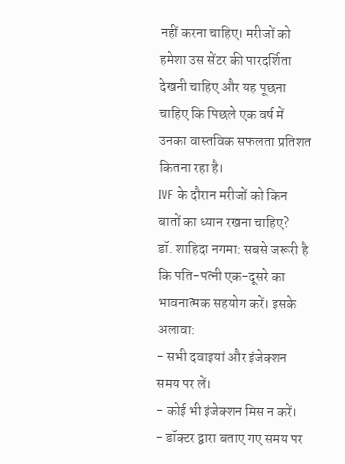नहीं करना चाहिए। मरीजों को हमेशा उस सेंटर की पारदर्शिता देखनी चाहिए और यह पूछना चाहिए कि पिछले एक वर्ष में उनका वास्तविक सफलता प्रतिशत कितना रहा है।
IVF के दौरान मरीजों को किन बातों का ध्यान रखना चाहिए?
डॉ. शाहिदा नगमा: सबसे जरूरी है कि पति-पत्नी एक-दूसरे का भावनात्मक सहयोग करें। इसके अलावा:
- सभी दवाइयां और इंजेक्शन समय पर लें।
- कोई भी इंजेक्शन मिस न करें।
- डॉक्टर द्वारा बताए गए समय पर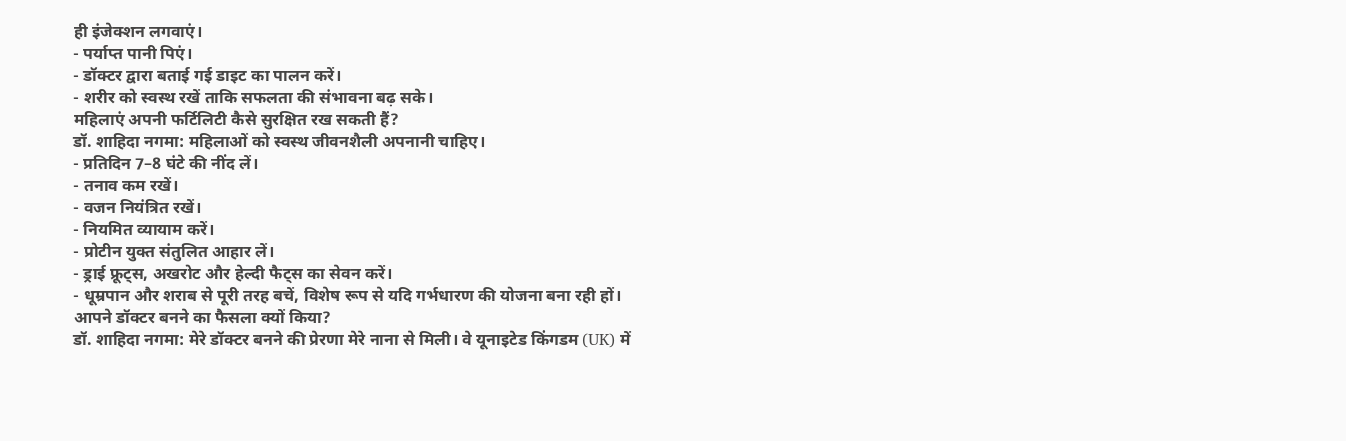ही इंजेक्शन लगवाएं।
- पर्याप्त पानी पिएं।
- डॉक्टर द्वारा बताई गई डाइट का पालन करें।
- शरीर को स्वस्थ रखें ताकि सफलता की संभावना बढ़ सके।
महिलाएं अपनी फर्टिलिटी कैसे सुरक्षित रख सकती हैं?
डॉ. शाहिदा नगमा: महिलाओं को स्वस्थ जीवनशैली अपनानी चाहिए।
- प्रतिदिन 7–8 घंटे की नींद लें।
- तनाव कम रखें।
- वजन नियंत्रित रखें।
- नियमित व्यायाम करें।
- प्रोटीन युक्त संतुलित आहार लें।
- ड्राई फ्रूट्स, अखरोट और हेल्दी फैट्स का सेवन करें।
- धूम्रपान और शराब से पूरी तरह बचें, विशेष रूप से यदि गर्भधारण की योजना बना रही हों।
आपने डॉक्टर बनने का फैसला क्यों किया?
डॉ. शाहिदा नगमा: मेरे डॉक्टर बनने की प्रेरणा मेरे नाना से मिली। वे यूनाइटेड किंगडम (UK) में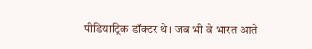पीडियाट्रिक डॉक्टर थे। जब भी वे भारत आते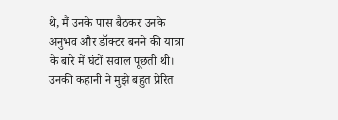थे, मैं उनके पास बैठकर उनके अनुभव और डॉक्टर बनने की यात्रा के बारे में घंटों सवाल पूछती थी। उनकी कहानी ने मुझे बहुत प्रेरित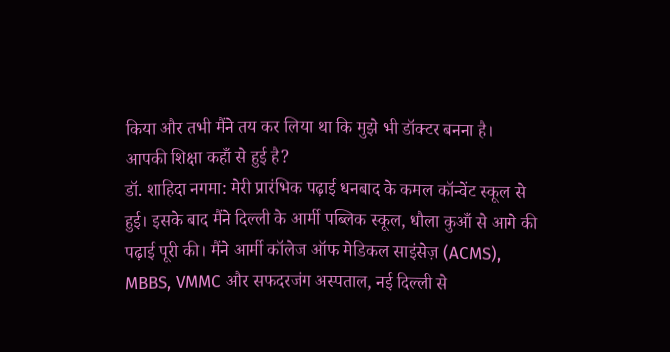किया और तभी मैंने तय कर लिया था कि मुझे भी डॉक्टर बनना है।
आपकी शिक्षा कहाँ से हुई है?
डॉ. शाहिदा नगमा: मेरी प्रारंभिक पढ़ाई धनबाद के कमल कॉन्वेंट स्कूल से हुई। इसके बाद मैंने दिल्ली के आर्मी पब्लिक स्कूल, धौला कुआँ से आगे की पढ़ाई पूरी की। मैंने आर्मी कॉलेज ऑफ मेडिकल साइंसेज़ (ACMS), MBBS, VMMC और सफदरजंग अस्पताल, नई दिल्ली से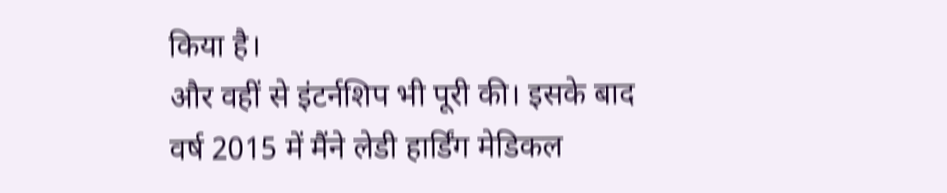किया है।
और वहीं से इंटर्नशिप भी पूरी की। इसके बाद वर्ष 2015 में मैंने लेडी हार्डिंग मेडिकल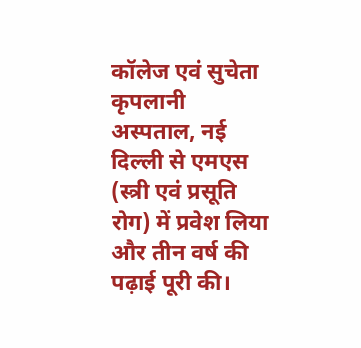कॉलेज एवं सुचेता कृपलानी अस्पताल, नई दिल्ली से एमएस (स्त्री एवं प्रसूति रोग) में प्रवेश लिया और तीन वर्ष की पढ़ाई पूरी की।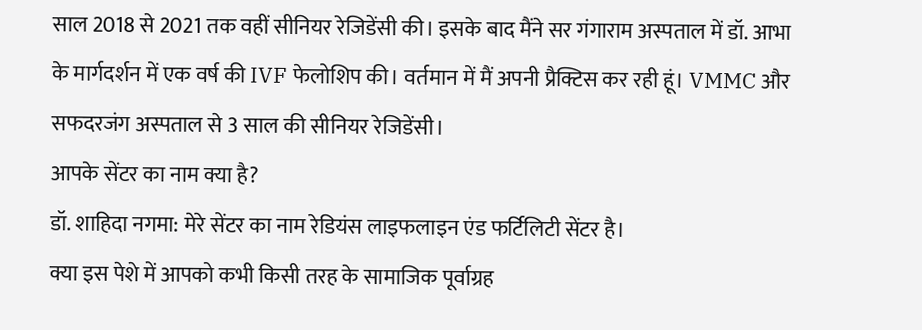साल 2018 से 2021 तक वहीं सीनियर रेजिडेंसी की। इसके बाद मैंने सर गंगाराम अस्पताल में डॉ. आभा के मार्गदर्शन में एक वर्ष की IVF फेलोशिप की। वर्तमान में मैं अपनी प्रैक्टिस कर रही हूं। VMMC और सफदरजंग अस्पताल से 3 साल की सीनियर रेजिडेंसी।
आपके सेंटर का नाम क्या है?
डॉ. शाहिदा नगमा: मेरे सेंटर का नाम रेडियंस लाइफलाइन एंड फर्टिलिटी सेंटर है।
क्या इस पेशे में आपको कभी किसी तरह के सामाजिक पूर्वाग्रह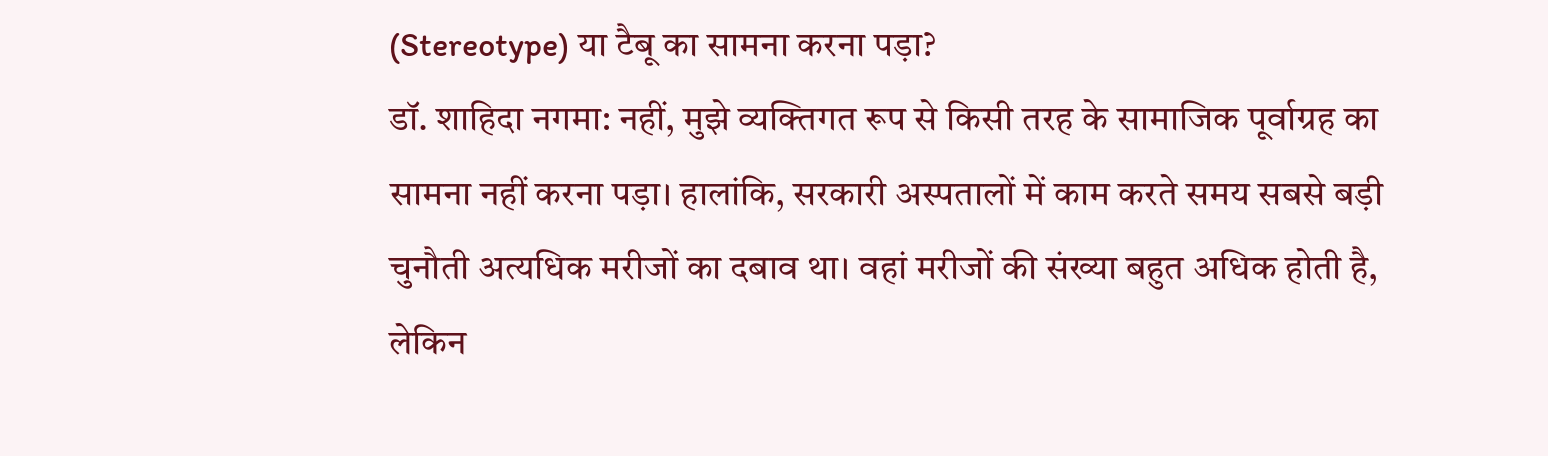(Stereotype) या टैबू का सामना करना पड़ा?
डॉ. शाहिदा नगमा: नहीं, मुझे व्यक्तिगत रूप से किसी तरह के सामाजिक पूर्वाग्रह का सामना नहीं करना पड़ा। हालांकि, सरकारी अस्पतालों में काम करते समय सबसे बड़ी चुनौती अत्यधिक मरीजों का दबाव था। वहां मरीजों की संख्या बहुत अधिक होती है, लेकिन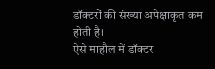डॉक्टरों की संख्या अपेक्षाकृत कम होती है।
ऐसे माहौल में डॉक्टर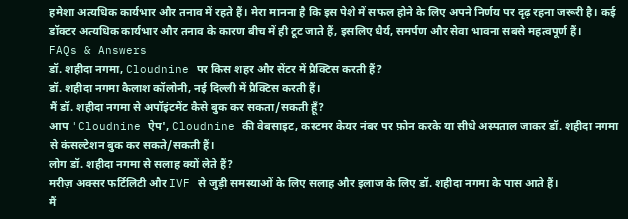हमेशा अत्यधिक कार्यभार और तनाव में रहते हैं। मेरा मानना है कि इस पेशे में सफल होने के लिए अपने निर्णय पर दृढ़ रहना जरूरी है। कई डॉक्टर अत्यधिक कार्यभार और तनाव के कारण बीच में ही टूट जाते हैं, इसलिए धैर्य, समर्पण और सेवा भावना सबसे महत्वपूर्ण हैं।
FAQs & Answers
डॉ. शहीदा नगमा, Cloudnine पर किस शहर और सेंटर में प्रैक्टिस करती हैं?
डॉ. शहीदा नगमा कैलाश कॉलोनी, नई दिल्ली में प्रैक्टिस करती हैं।
मैं डॉ. शहीदा नगमा से अपॉइंटमेंट कैसे बुक कर सकता/सकती हूँ?
आप 'Cloudnine ऐप', Cloudnine की वेबसाइट, कस्टमर केयर नंबर पर फ़ोन करके या सीधे अस्पताल जाकर डॉ. शहीदा नगमा से कंसल्टेशन बुक कर सकते/सकती हैं।
लोग डॉ. शहीदा नगमा से सलाह क्यों लेते हैं?
मरीज़ अक्सर फर्टिलिटी और IVF से जुड़ी समस्याओं के लिए सलाह और इलाज के लिए डॉ. शहीदा नगमा के पास आते हैं।
मैं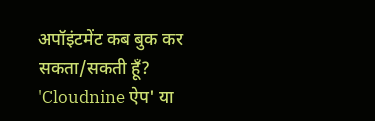अपॉइंटमेंट कब बुक कर सकता/सकती हूँ?
'Cloudnine ऐप' या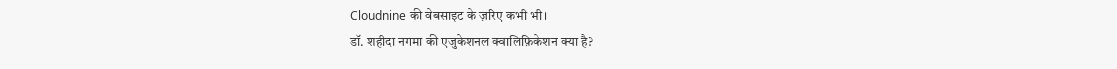Cloudnine की वेबसाइट के ज़रिए कभी भी।
डॉ. शहीदा नगमा की एजुकेशनल क्वालिफ़िकेशन क्या है?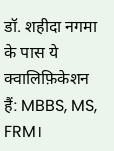डॉ. शहीदा नगमा के पास ये क्वालिफ़िकेशन हैं: MBBS, MS, FRM।